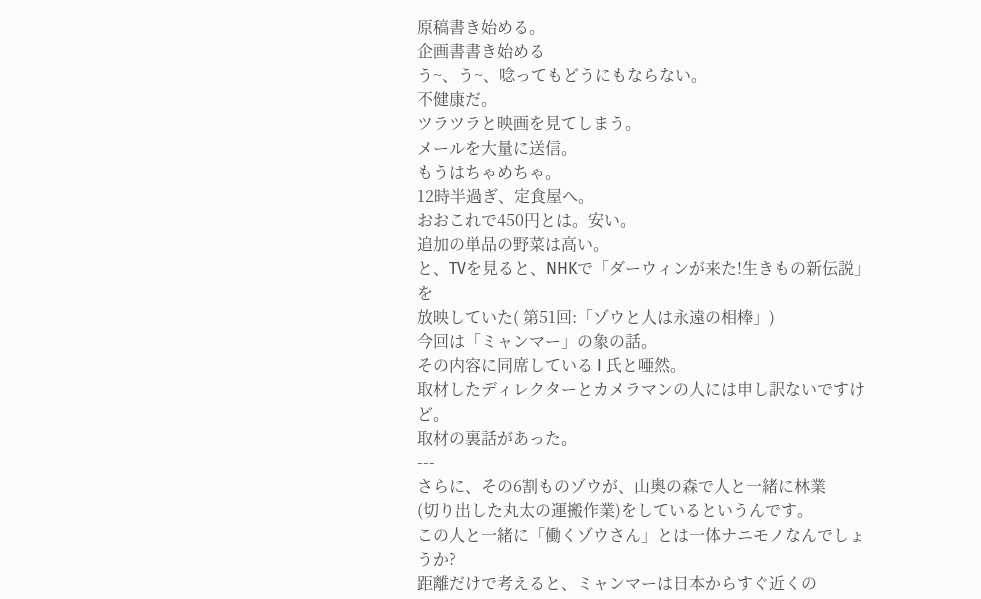原稿書き始める。
企画書書き始める
う~、う~、唸ってもどうにもならない。
不健康だ。
ツラツラと映画を見てしまう。
メールを大量に送信。
もうはちゃめちゃ。
12時半過ぎ、定食屋へ。
おおこれで450円とは。安い。
追加の単品の野菜は高い。
と、TVを見ると、NHKで「ダーウィンが来た!生きもの新伝説」を
放映していた( 第51回:「ゾウと人は永遠の相棒」)
今回は「ミャンマー」の象の話。
その内容に同席している I 氏と唖然。
取材したディレクターとカメラマンの人には申し訳ないですけど。
取材の裏話があった。
---
さらに、その6割ものゾウが、山奥の森で人と一緒に林業
(切り出した丸太の運搬作業)をしているというんです。
この人と一緒に「働くゾウさん」とは一体ナニモノなんでしょうか?
距離だけで考えると、ミャンマーは日本からすぐ近くの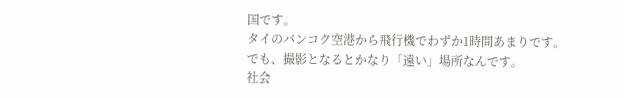国です。
タイのバンコク空港から飛行機でわずか1時間あまりです。
でも、撮影となるとかなり「遠い」場所なんです。
社会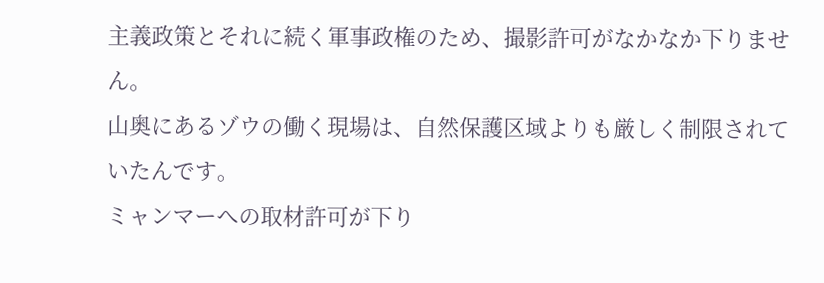主義政策とそれに続く軍事政権のため、撮影許可がなかなか下りません。
山奥にあるゾウの働く現場は、自然保護区域よりも厳しく制限されていたんです。
ミャンマーへの取材許可が下り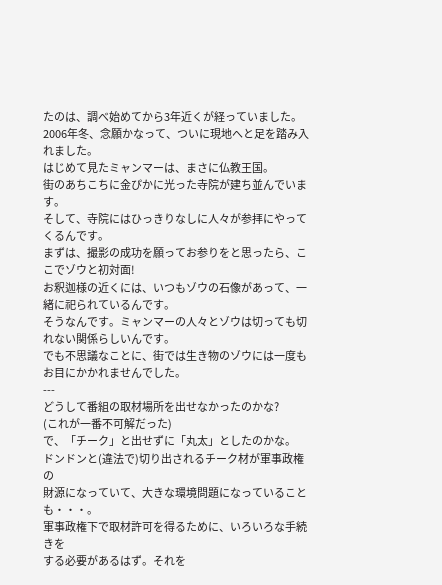たのは、調べ始めてから3年近くが経っていました。
2006年冬、念願かなって、ついに現地へと足を踏み入れました。
はじめて見たミャンマーは、まさに仏教王国。
街のあちこちに金ぴかに光った寺院が建ち並んでいます。
そして、寺院にはひっきりなしに人々が参拝にやってくるんです。
まずは、撮影の成功を願ってお参りをと思ったら、ここでゾウと初対面!
お釈迦様の近くには、いつもゾウの石像があって、一緒に祀られているんです。
そうなんです。ミャンマーの人々とゾウは切っても切れない関係らしいんです。
でも不思議なことに、街では生き物のゾウには一度もお目にかかれませんでした。
---
どうして番組の取材場所を出せなかったのかな?
(これが一番不可解だった)
で、「チーク」と出せずに「丸太」としたのかな。
ドンドンと(違法で)切り出されるチーク材が軍事政権の
財源になっていて、大きな環境問題になっていることも・・・。
軍事政権下で取材許可を得るために、いろいろな手続きを
する必要があるはず。それを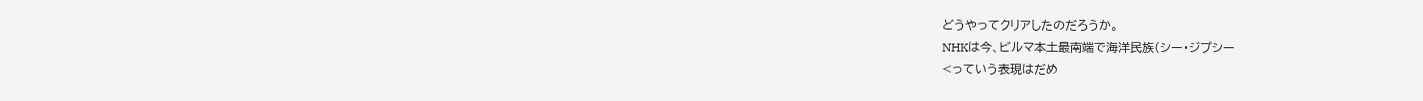どうやってクリアしたのだろうか。
NHKは今、ビルマ本土最南端で海洋民族(シー・ジプシー
<っていう表現はだめ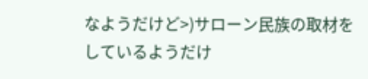なようだけど>)サローン民族の取材を
しているようだけ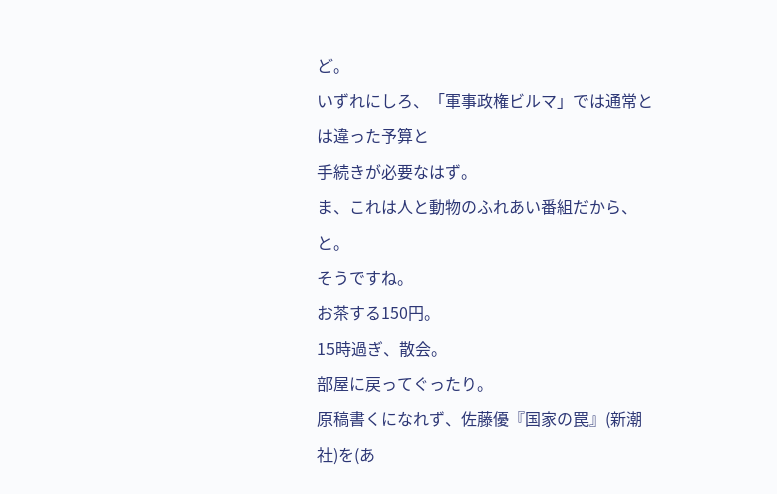ど。
いずれにしろ、「軍事政権ビルマ」では通常とは違った予算と
手続きが必要なはず。
ま、これは人と動物のふれあい番組だから、と。
そうですね。
お茶する150円。
15時過ぎ、散会。
部屋に戻ってぐったり。
原稿書くになれず、佐藤優『国家の罠』(新潮社)を(あ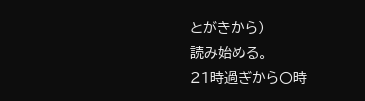とがきから)
読み始める。
21時過ぎから〇時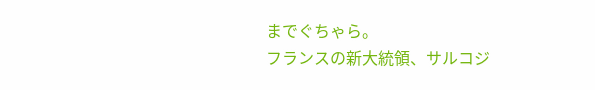までぐちゃら。
フランスの新大統領、サルコジ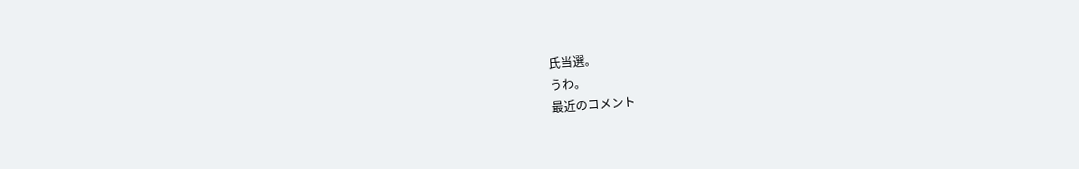氏当選。
うわ。
最近のコメント